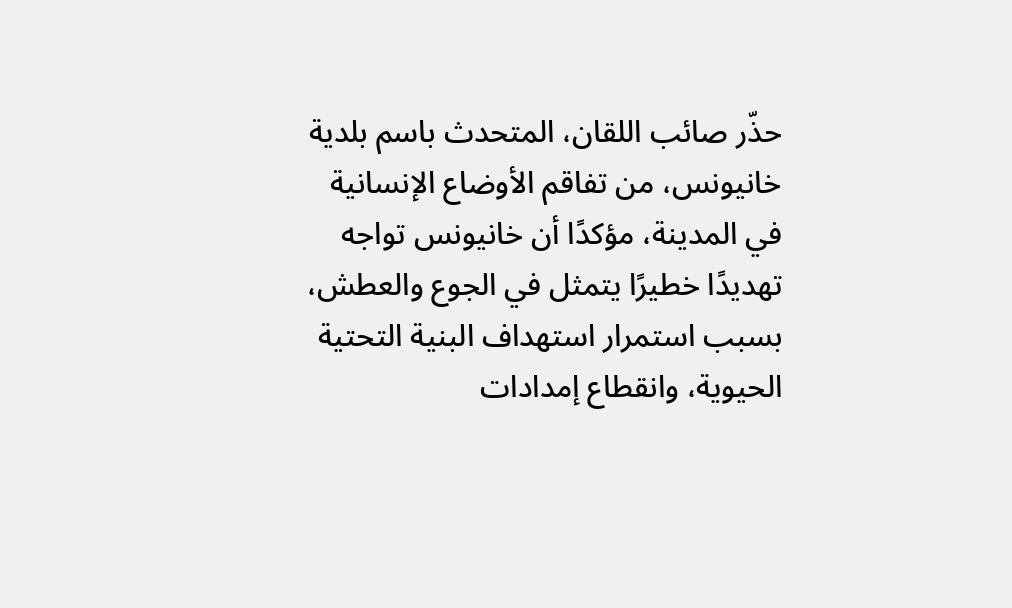حذّر صائب اللقان، المتحدث باسم بلدية خانيونس، من تفاقم الأوضاع الإنسانية في المدينة، مؤكدًا أن خانيونس تواجه تهديدًا خطيرًا يتمثل في الجوع والعطش، بسبب استمرار استهداف البنية التحتية الحيوية، وانقطاع إمدادات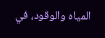المياه والوقود، في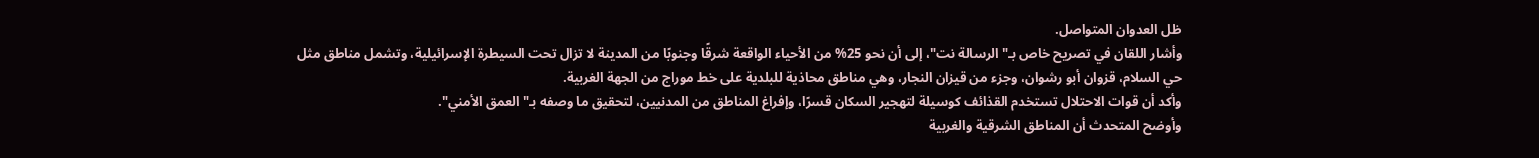ظل العدوان المتواصل.
وأشار اللقان في تصريح خاص بـ"الرسالة نت"، إلى أن نحو 25% من الأحياء الواقعة شرقًا وجنوبًا من المدينة لا تزال تحت السيطرة الإسرائيلية، وتشمل مناطق مثل حي السلام، قزوان أبو رشوان، وجزء من قيزان النجار، وهي مناطق محاذية للبلدية على خط موراج من الجهة الغربية.
وأكد أن قوات الاحتلال تستخدم القذائف كوسيلة لتهجير السكان قسرًا، وإفراغ المناطق من المدنيين، لتحقيق ما وصفه بـ"العمق الأمني".
وأوضح المتحدث أن المناطق الشرقية والغربية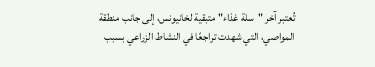تُعتبر آخر "سلة غذاء" متبقية لخانيونس، إلى جانب منطقة المواصي، التي شهدت تراجعًا في النشاط الزراعي بسبب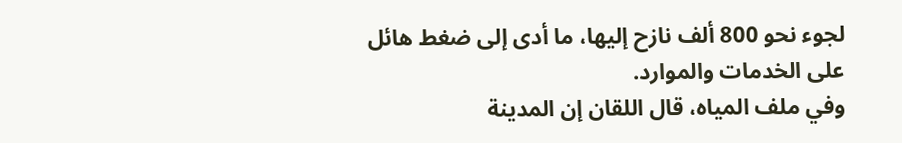لجوء نحو 800 ألف نازح إليها، ما أدى إلى ضغط هائل على الخدمات والموارد.
وفي ملف المياه، قال اللقان إن المدينة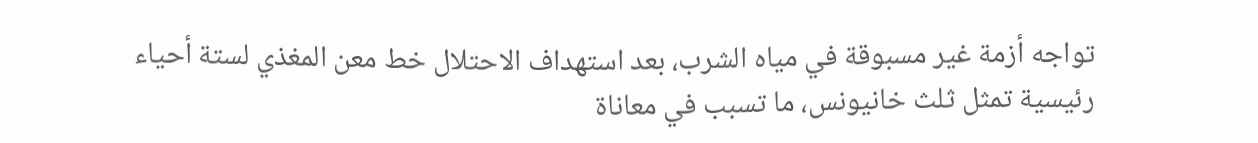تواجه أزمة غير مسبوقة في مياه الشرب، بعد استهداف الاحتلال خط معن المغذي لستة أحياء رئيسية تمثل ثلث خانيونس، ما تسبب في معاناة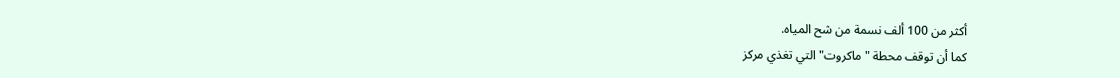أكثر من 100 ألف نسمة من شح المياه.
كما أن توقف محطة "ماكروت" التي تغذي مركز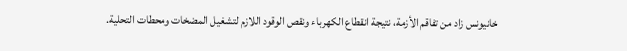خانيونس زاد من تفاقم الأزمة، نتيجة انقطاع الكهرباء ونقص الوقود اللازم لتشغيل المضخات ومحطات التحلية.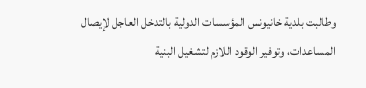وطالبت بلدية خانيونس المؤسسات الدولية بالتدخل العاجل لإيصال المساعدات، وتوفير الوقود اللازم لتشغيل البنية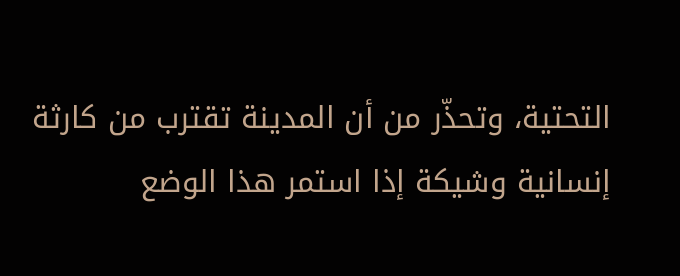التحتية، وتحذّر من أن المدينة تقترب من كارثة إنسانية وشيكة إذا استمر هذا الوضع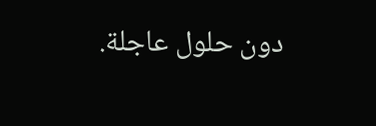دون حلول عاجلة.